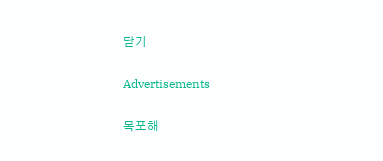닫기

Advertisements

목포해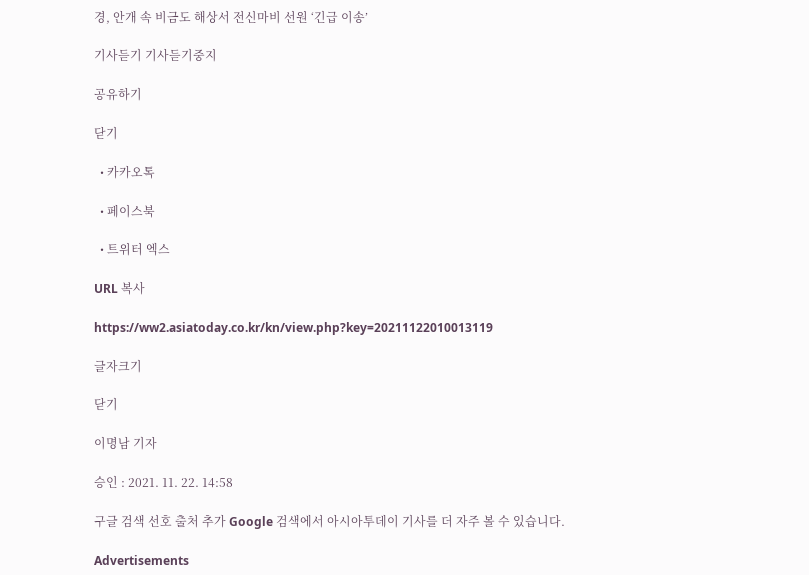경, 안개 속 비금도 해상서 전신마비 선원 ‘긴급 이송’

기사듣기 기사듣기중지

공유하기

닫기

  • 카카오톡

  • 페이스북

  • 트위터 엑스

URL 복사

https://ww2.asiatoday.co.kr/kn/view.php?key=20211122010013119

글자크기

닫기

이명남 기자

승인 : 2021. 11. 22. 14:58

구글 검색 선호 출처 추가 Google 검색에서 아시아투데이 기사를 더 자주 볼 수 있습니다.

Advertisements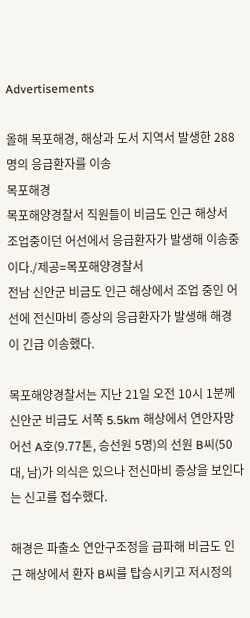Advertisements

올해 목포해경, 해상과 도서 지역서 발생한 288명의 응급환자를 이송
목포해경
목포해양경찰서 직원들이 비금도 인근 해상서 조업중이던 어선에서 응급환자가 발생해 이송중이다./제공=목포해양경찰서
전남 신안군 비금도 인근 해상에서 조업 중인 어선에 전신마비 증상의 응급환자가 발생해 해경이 긴급 이송했다.

목포해양경찰서는 지난 21일 오전 10시 1분께 신안군 비금도 서쪽 5.5km 해상에서 연안자망어선 A호(9.77톤, 승선원 5명)의 선원 B씨(50대, 남)가 의식은 있으나 전신마비 증상을 보인다는 신고를 접수했다.

해경은 파출소 연안구조정을 급파해 비금도 인근 해상에서 환자 B씨를 탑승시키고 저시정의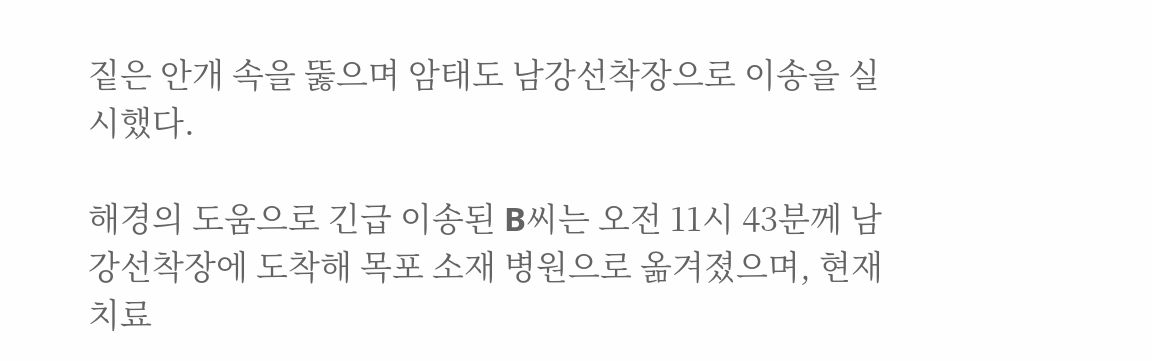짙은 안개 속을 뚫으며 암태도 남강선착장으로 이송을 실시했다.

해경의 도움으로 긴급 이송된 B씨는 오전 11시 43분께 남강선착장에 도착해 목포 소재 병원으로 옮겨졌으며, 현재 치료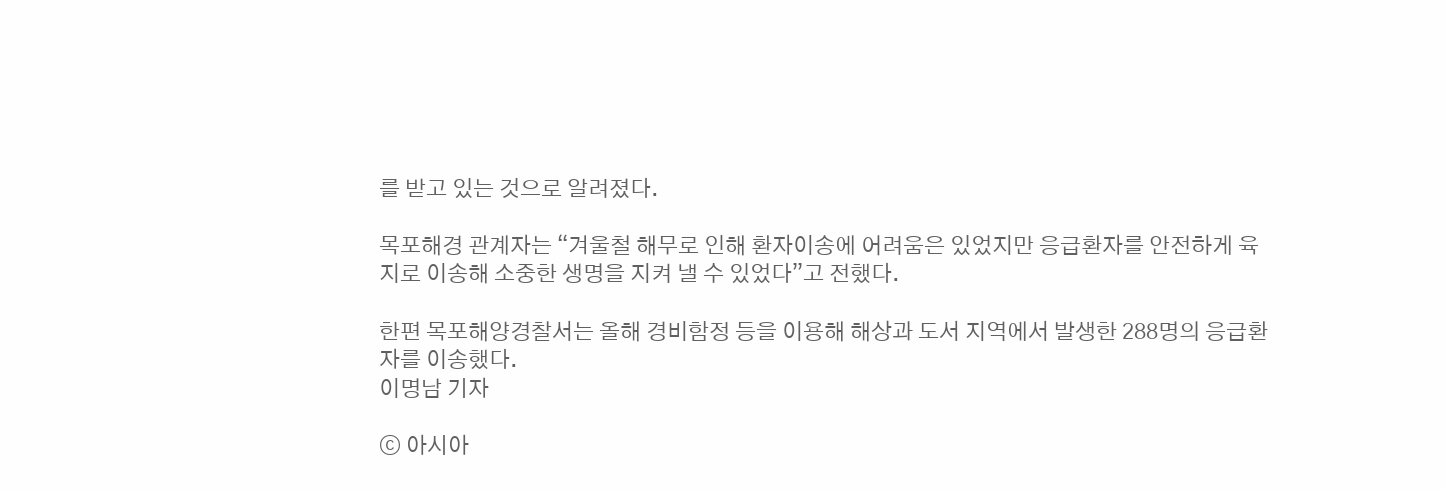를 받고 있는 것으로 알려졌다.

목포해경 관계자는 “겨울철 해무로 인해 환자이송에 어려움은 있었지만 응급환자를 안전하게 육지로 이송해 소중한 생명을 지켜 낼 수 있었다”고 전했다.

한편 목포해양경찰서는 올해 경비함정 등을 이용해 해상과 도서 지역에서 발생한 288명의 응급환자를 이송했다.
이명남 기자

ⓒ 아시아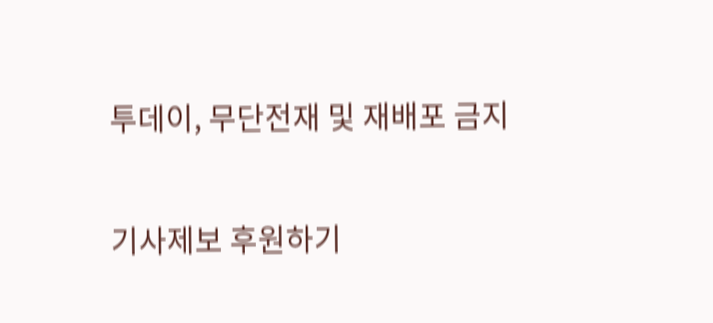투데이, 무단전재 및 재배포 금지

기사제보 후원하기